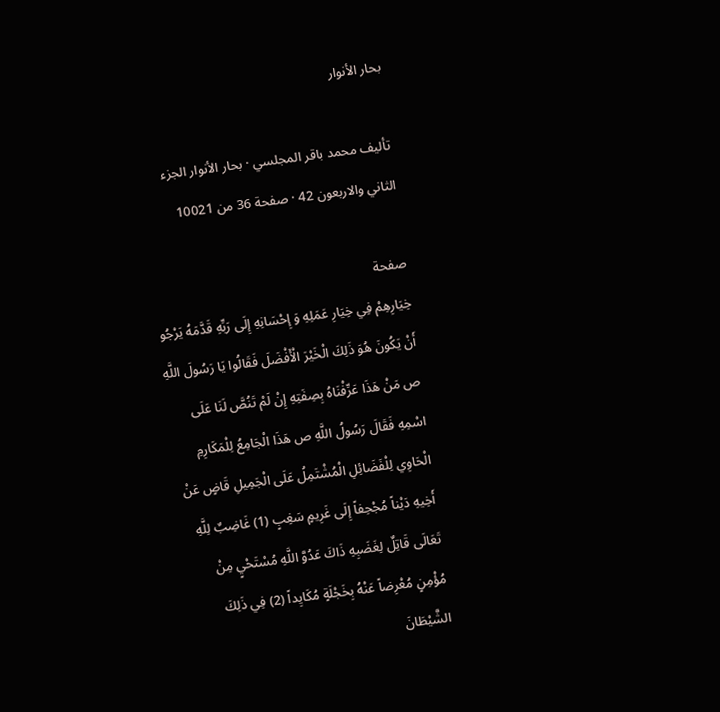بحار الأنوار

تأليف محمد باقر المجلسي · بحار الأنوار الجزء الثاني والاربعون 42 · صفحة 36 من 10021

صفحة
خِيَارِهِمْ فِي خِيَارِ عَمَلِهِ وَ إِحْسَانِهِ إِلَى رَبِّهِ قَدَّمَهُ يَرْجُو أَنْ يَكُونَ هُوَ ذَلِكَ الْخَيْرَ الْأَفْضَلَ فَقَالُوا يَا رَسُولَ اللَّهِ ص مَنْ هَذَا عَرِّفْنَاهُ بِصِفَتِهِ إِنْ لَمْ تَنُصَّ لَنَا عَلَى اسْمِهِ فَقَالَ رَسُولُ اللَّهِ ص هَذَا الْجَامِعُ لِلْمَكَارِمِ الْحَاوِي لِلْفَضَائِلِ الْمُشْتَمِلُ عَلَى الْجَمِيلِ قَاضٍ عَنْ أَخِيهِ دَيْناً مُجْحِفاً إِلَى غَرِيمٍ سَغِبٍ (1) غَاضِبٌ لِلَّهِ تَعَالَى قَاتِلٌ لِغَضَبِهِ ذَاكَ عَدُوَّ اللَّهِ مُسْتَحْيٍ مِنْ مُؤْمِنٍ مُعْرِضاً عَنْهُ بِخَجْلَةٍ مُكَايِداً (2) فِي ذَلِكَ الشَّيْطَانَ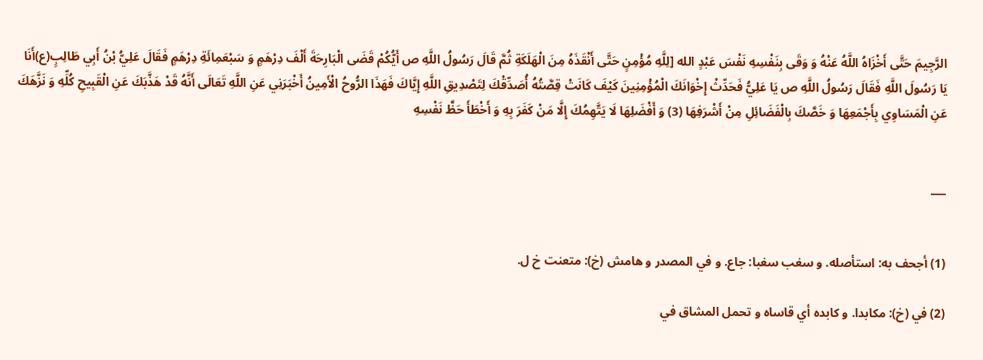الرَّجِيمَ حَتَّى أَخْزَاهُ اللَّهُ عَنْهُ وَ وَقَى بِنَفْسِهِ نَفْسَ عَبْدٍ الله [لِلَّهِ مُؤْمِنٍ حَتَّى أَنْقَذَهُ مِنَ الْهَلَكَةِ ثُمَّ قَالَ رَسُولُ اللَّهِ ص أَيُّكُمْ قَضَى الْبَارِحَةَ أَلْفَ دِرْهَمٍ وَ سَبْعَمِائَةِ دِرْهَمٍ فَقَالَ عَلِيُّ بْنُ أَبِي طَالِبٍ(ع)أَنَا يَا رَسُولَ اللَّهِ فَقَالَ رَسُولُ اللَّهِ ص يَا عَلِيُّ فَحَدِّثْ إِخْوَانَكَ الْمُؤْمِنِينَ كَيْفَ كَانَتْ قِصَّتُهُ أُصَدِّقْكَ لِتَصْدِيقِ اللَّهِ إِيَّاكَ فَهَذَا الرُّوحُ الْأَمِينُ أَخْبَرَنِي عَنِ اللَّهِ تَعَالَى أَنَّهُ قَدْ هَذَّبَكَ عَنِ الْقَبِيحِ كُلِّهِ وَ نَزَّهَكَ عَنِ الْمَسَاوِي بِأَجْمَعِهَا وَ خَصَّكَ بِالْفَضَائِلِ مِنْ أَشْرَفِهَا (3) وَ أَفْضَلِهَا لَا يَتَّهِمُكَ إِلَّا مَنْ كَفَرَ بِهِ وَ أَخْطَأَ حَظَّ نَفْسِهِ


___


(1) أجحف به: استأصله. و سغب سغبا: جاع. و في المصدر و هامش (خ): متعنت خ ل.

(2) في (خ): مكابدا. و كابده أي قاساه و تحمل المشاق في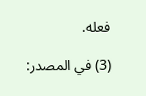فعله.

(3) في المصدر: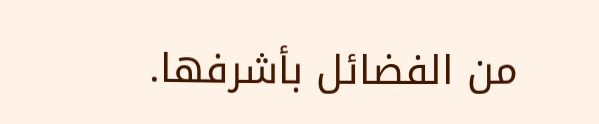من الفضائل بأشرفها.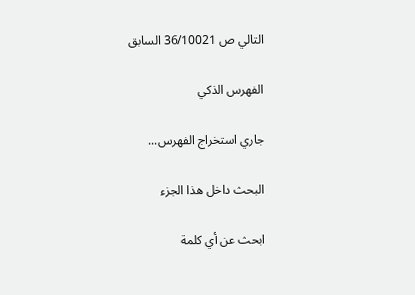التالي ص 36/10021 السابق

الفهرس الذكي

جاري استخراج الفهرس...

البحث داخل هذا الجزء

ابحث عن أي كلمة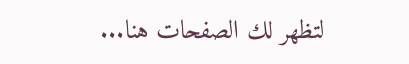لتظهر لك الصفحات هنا...